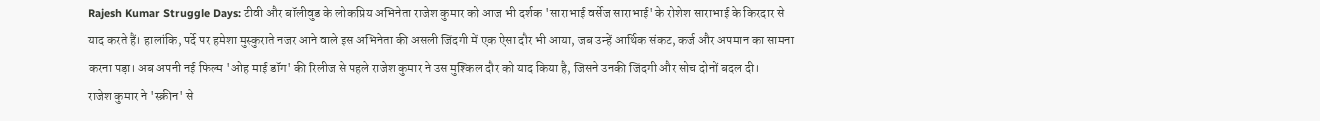Rajesh Kumar Struggle Days: टीवी और बॉलीवुड के लोकप्रिय अभिनेता राजेश कुमार को आज भी दर्शक 'साराभाई वर्सेज साराभाई' के रोशेश साराभाई के किरदार से याद करते हैं। हालांकि, पर्दे पर हमेशा मुस्कुराते नजर आने वाले इस अभिनेता की असली जिंदगी में एक ऐसा दौर भी आया, जब उन्हें आर्थिक संकट, कर्ज और अपमान का सामना करना पड़ा। अब अपनी नई फिल्म 'ओह माई डॉग' की रिलीज से पहले राजेश कुमार ने उस मुश्किल दौर को याद किया है, जिसने उनकी जिंदगी और सोच दोनों बदल दी।
राजेश कुमार ने 'स्क्रीन' से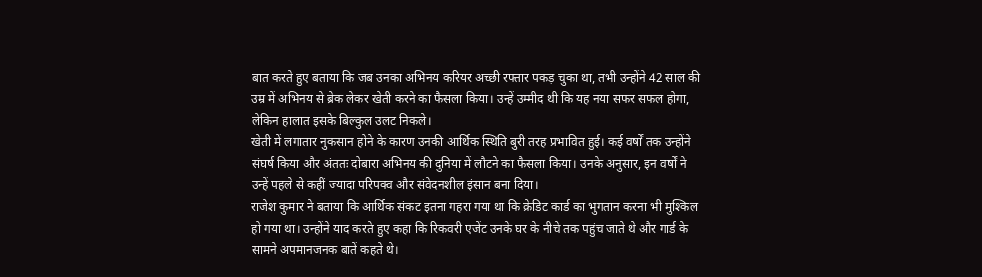बात करते हुए बताया कि जब उनका अभिनय करियर अच्छी रफ्तार पकड़ चुका था, तभी उन्होंने 42 साल की उम्र में अभिनय से ब्रेक लेकर खेती करने का फैसला किया। उन्हें उम्मीद थी कि यह नया सफर सफल होगा, लेकिन हालात इसके बिल्कुल उलट निकले।
खेती में लगातार नुकसान होने के कारण उनकी आर्थिक स्थिति बुरी तरह प्रभावित हुई। कई वर्षों तक उन्होंने संघर्ष किया और अंततः दोबारा अभिनय की दुनिया में लौटने का फैसला किया। उनके अनुसार, इन वर्षों ने उन्हें पहले से कहीं ज्यादा परिपक्व और संवेदनशील इंसान बना दिया।
राजेश कुमार ने बताया कि आर्थिक संकट इतना गहरा गया था कि क्रेडिट कार्ड का भुगतान करना भी मुश्किल हो गया था। उन्होंने याद करते हुए कहा कि रिकवरी एजेंट उनके घर के नीचे तक पहुंच जाते थे और गार्ड के सामने अपमानजनक बातें कहते थे।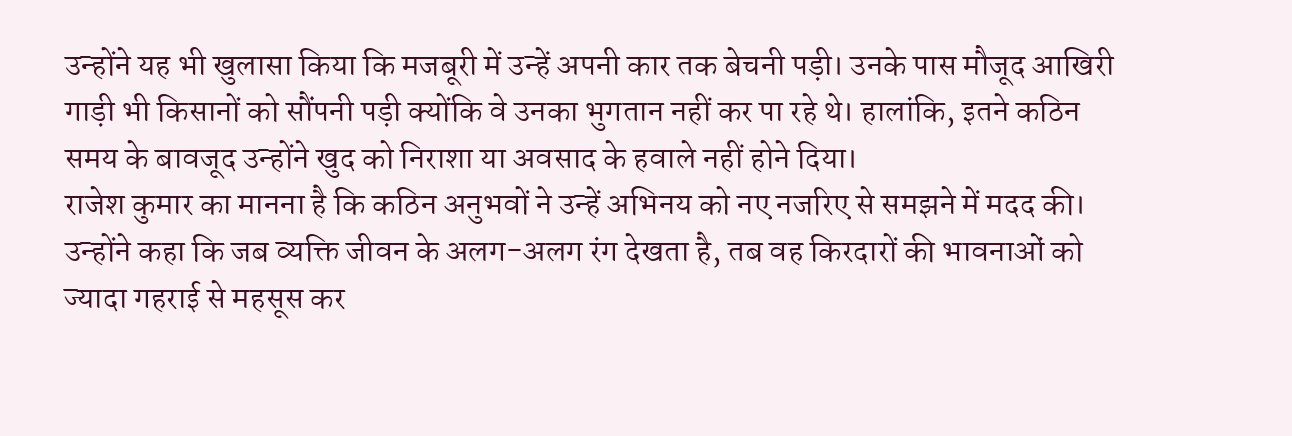उन्होंने यह भी खुलासा किया कि मजबूरी में उन्हें अपनी कार तक बेचनी पड़ी। उनके पास मौजूद आखिरी गाड़ी भी किसानों को सौंपनी पड़ी क्योंकि वे उनका भुगतान नहीं कर पा रहे थे। हालांकि, इतने कठिन समय के बावजूद उन्होंने खुद को निराशा या अवसाद के हवाले नहीं होने दिया।
राजेश कुमार का मानना है कि कठिन अनुभवों ने उन्हें अभिनय को नए नजरिए से समझने में मदद की। उन्होंने कहा कि जब व्यक्ति जीवन के अलग-अलग रंग देखता है, तब वह किरदारों की भावनाओं को ज्यादा गहराई से महसूस कर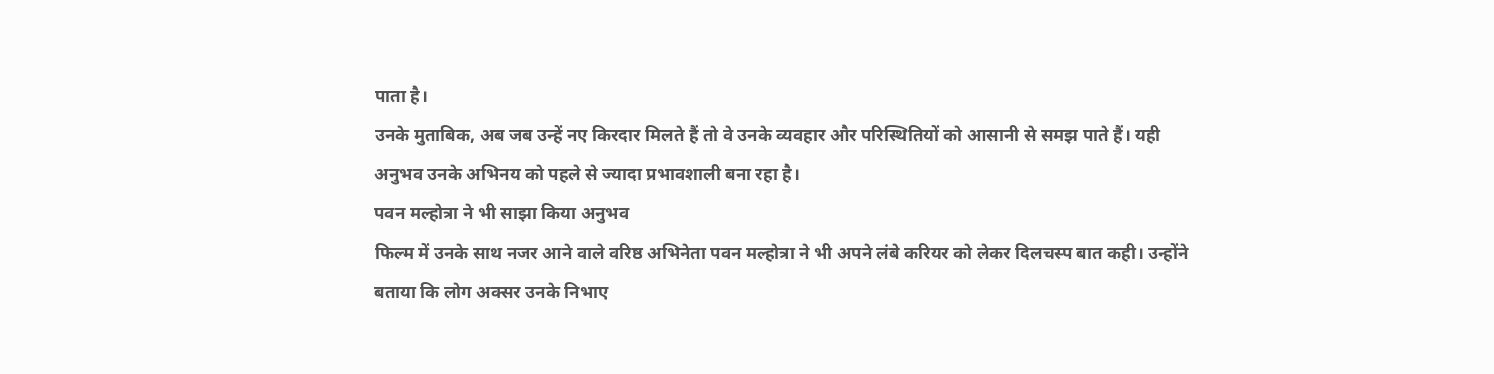पाता है।
उनके मुताबिक, अब जब उन्हें नए किरदार मिलते हैं तो वे उनके व्यवहार और परिस्थितियों को आसानी से समझ पाते हैं। यही अनुभव उनके अभिनय को पहले से ज्यादा प्रभावशाली बना रहा है।
पवन मल्होत्रा ने भी साझा किया अनुभव
फिल्म में उनके साथ नजर आने वाले वरिष्ठ अभिनेता पवन मल्होत्रा ने भी अपने लंबे करियर को लेकर दिलचस्प बात कही। उन्होंने बताया कि लोग अक्सर उनके निभाए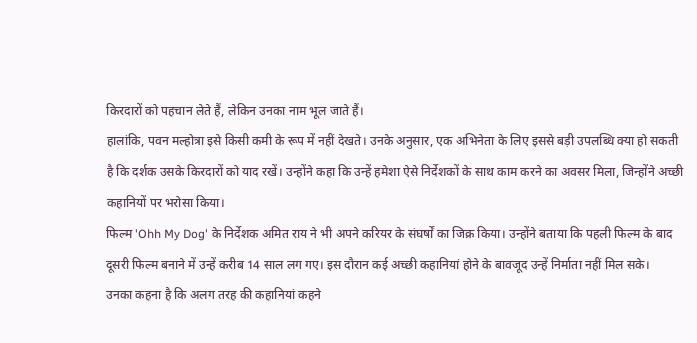किरदारों को पहचान लेते हैं, लेकिन उनका नाम भूल जाते हैं।
हालांकि, पवन मल्होत्रा इसे किसी कमी के रूप में नहीं देखते। उनके अनुसार, एक अभिनेता के लिए इससे बड़ी उपलब्धि क्या हो सकती है कि दर्शक उसके किरदारों को याद रखें। उन्होंने कहा कि उन्हें हमेशा ऐसे निर्देशकों के साथ काम करने का अवसर मिला, जिन्होंने अच्छी कहानियों पर भरोसा किया।
फिल्म 'Ohh My Dog' के निर्देशक अमित राय ने भी अपने करियर के संघर्षों का जिक्र किया। उन्होंने बताया कि पहली फिल्म के बाद दूसरी फिल्म बनाने में उन्हें करीब 14 साल लग गए। इस दौरान कई अच्छी कहानियां होने के बावजूद उन्हें निर्माता नहीं मिल सके।
उनका कहना है कि अलग तरह की कहानियां कहने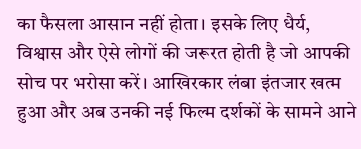का फैसला आसान नहीं होता। इसके लिए धैर्य, विश्वास और ऐसे लोगों की जरूरत होती है जो आपकी सोच पर भरोसा करें। आखिरकार लंबा इंतजार खत्म हुआ और अब उनकी नई फिल्म दर्शकों के सामने आने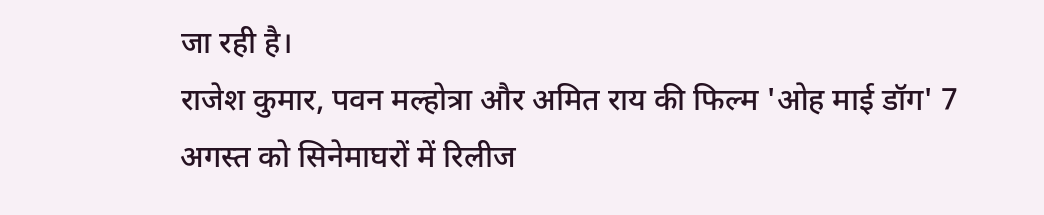जा रही है।
राजेश कुमार, पवन मल्होत्रा और अमित राय की फिल्म 'ओह माई डॉग' 7 अगस्त को सिनेमाघरों में रिलीज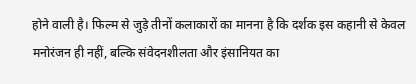होने वाली है। फिल्म से जुड़े तीनों कलाकारों का मानना है कि दर्शक इस कहानी से केवल मनोरंजन ही नहीं, बल्कि संवेदनशीलता और इंसानियत का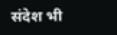संदेश भी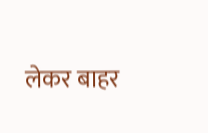लेकर बाहर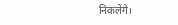निकलेंगे।